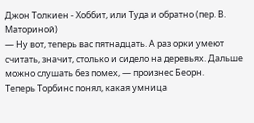Джон Толкиен - Хоббит, или Туда и обратно (пер. В. Маториной)
— Ну вот, теперь вас пятнадцать. А раз орки умеют считать, значит, столько и сидело на деревьях. Дальше можно слушать без помех, — произнес Беорн.
Теперь Торбинс понял, какая умница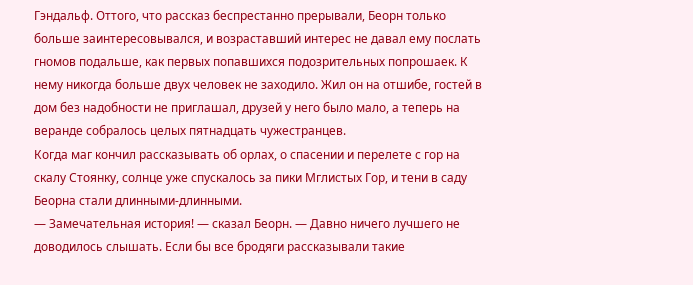Гэндальф. Оттого, что рассказ беспрестанно прерывали, Беорн только больше заинтересовывался, и возраставший интерес не давал ему послать гномов подальше, как первых попавшихся подозрительных попрошаек. К нему никогда больше двух человек не заходило. Жил он на отшибе, гостей в дом без надобности не приглашал, друзей у него было мало, а теперь на веранде собралось целых пятнадцать чужестранцев.
Когда маг кончил рассказывать об орлах, о спасении и перелете с гор на скалу Стоянку, солнце уже спускалось за пики Мглистых Гор, и тени в саду Беорна стали длинными-длинными.
— Замечательная история! — сказал Беорн. — Давно ничего лучшего не доводилось слышать. Если бы все бродяги рассказывали такие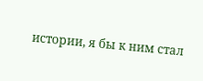истории, я бы к ним стал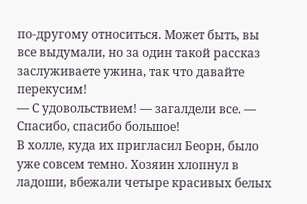по-другому относиться. Может быть, вы все выдумали, но за один такой рассказ заслуживаете ужина, так что давайте перекусим!
— С удовольствием! — загалдели все. — Спасибо, спасибо большое!
В холле, куда их пригласил Беорн, было уже совсем темно. Хозяин хлопнул в ладоши, вбежали четыре красивых белых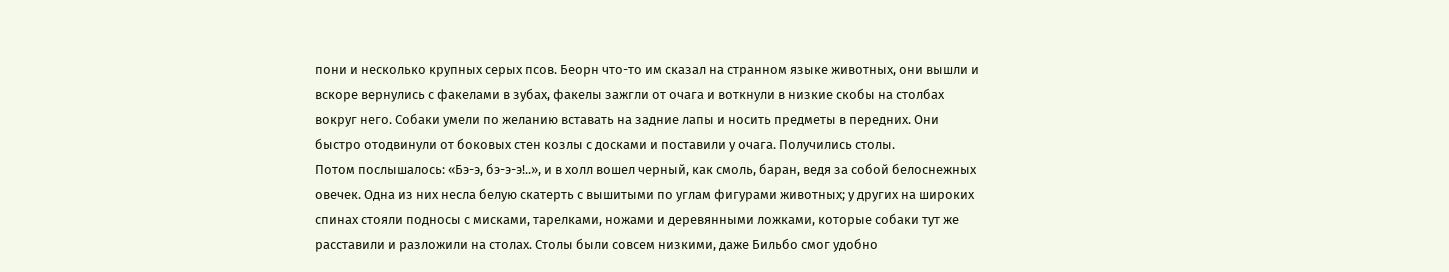пони и несколько крупных серых псов. Беорн что-то им сказал на странном языке животных, они вышли и вскоре вернулись с факелами в зубах, факелы зажгли от очага и воткнули в низкие скобы на столбах вокруг него. Собаки умели по желанию вставать на задние лапы и носить предметы в передних. Они быстро отодвинули от боковых стен козлы с досками и поставили у очага. Получились столы.
Потом послышалось: «Бэ-э, бэ-э-э!..», и в холл вошел черный, как смоль, баран, ведя за собой белоснежных овечек. Одна из них несла белую скатерть с вышитыми по углам фигурами животных; у других на широких спинах стояли подносы с мисками, тарелками, ножами и деревянными ложками, которые собаки тут же расставили и разложили на столах. Столы были совсем низкими, даже Бильбо смог удобно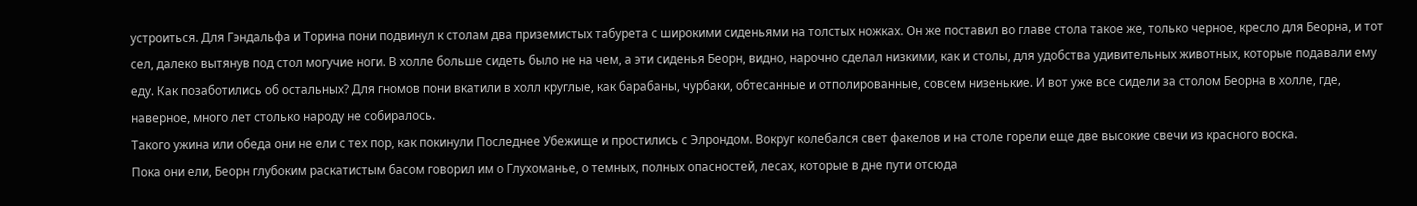устроиться. Для Гэндальфа и Торина пони подвинул к столам два приземистых табурета с широкими сиденьями на толстых ножках. Он же поставил во главе стола такое же, только черное, кресло для Беорна, и тот сел, далеко вытянув под стол могучие ноги. В холле больше сидеть было не на чем, а эти сиденья Беорн, видно, нарочно сделал низкими, как и столы, для удобства удивительных животных, которые подавали ему еду. Как позаботились об остальных? Для гномов пони вкатили в холл круглые, как барабаны, чурбаки, обтесанные и отполированные, совсем низенькие. И вот уже все сидели за столом Беорна в холле, где, наверное, много лет столько народу не собиралось.
Такого ужина или обеда они не ели с тех пор, как покинули Последнее Убежище и простились с Элрондом. Вокруг колебался свет факелов и на столе горели еще две высокие свечи из красного воска.
Пока они ели, Беорн глубоким раскатистым басом говорил им о Глухоманье, о темных, полных опасностей, лесах, которые в дне пути отсюда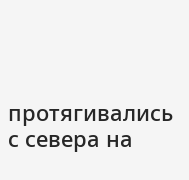протягивались с севера на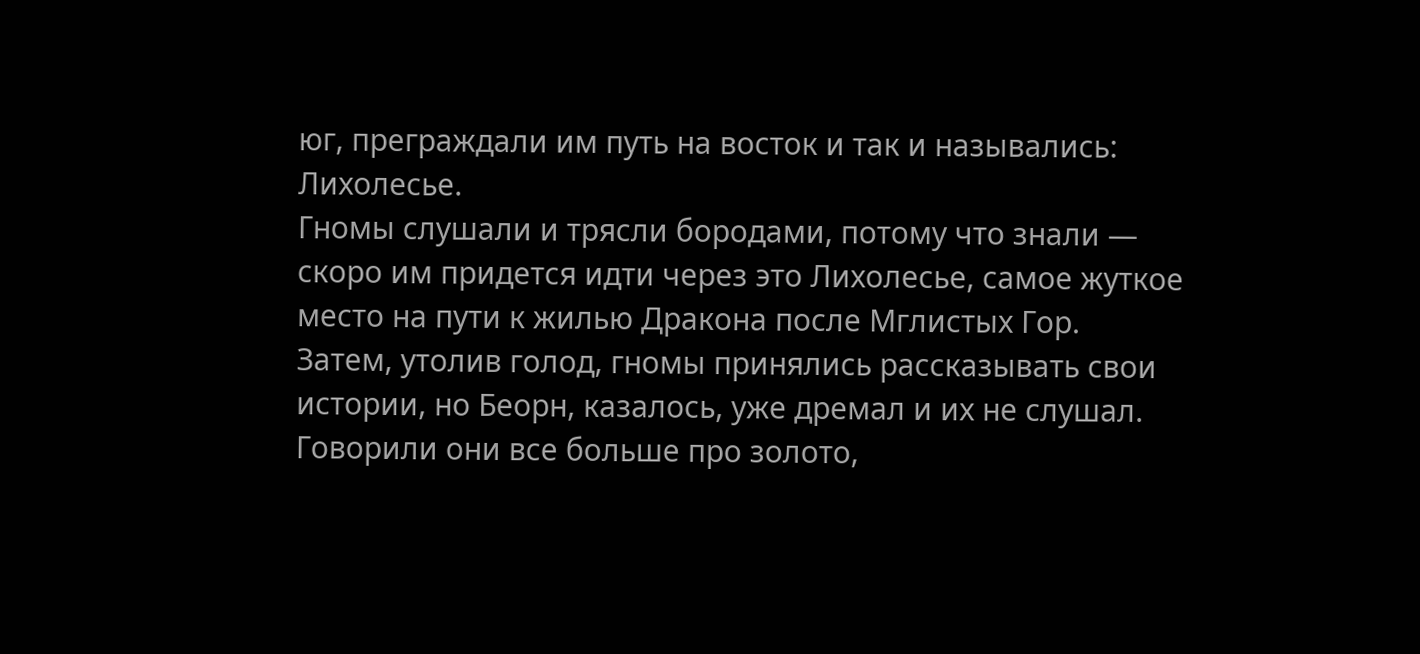юг, преграждали им путь на восток и так и назывались: Лихолесье.
Гномы слушали и трясли бородами, потому что знали — скоро им придется идти через это Лихолесье, самое жуткое место на пути к жилью Дракона после Мглистых Гор.
Затем, утолив голод, гномы принялись рассказывать свои истории, но Беорн, казалось, уже дремал и их не слушал. Говорили они все больше про золото,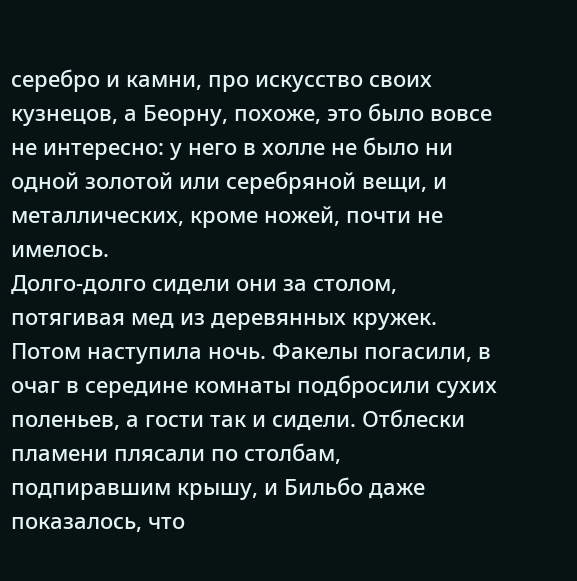серебро и камни, про искусство своих кузнецов, а Беорну, похоже, это было вовсе не интересно: у него в холле не было ни одной золотой или серебряной вещи, и металлических, кроме ножей, почти не имелось.
Долго-долго сидели они за столом, потягивая мед из деревянных кружек. Потом наступила ночь. Факелы погасили, в очаг в середине комнаты подбросили сухих поленьев, а гости так и сидели. Отблески пламени плясали по столбам, подпиравшим крышу, и Бильбо даже показалось, что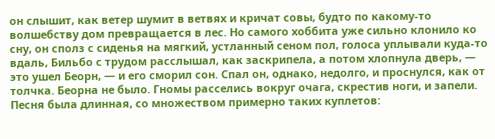он слышит, как ветер шумит в ветвях и кричат совы, будто по какому-то волшебству дом превращается в лес. Но самого хоббита уже сильно клонило ко сну, он сполз с сиденья на мягкий, устланный сеном пол, голоса уплывали куда-то вдаль, Бильбо с трудом расслышал, как заскрипела, а потом хлопнула дверь, — это ушел Беорн, — и его сморил сон. Спал он, однако, недолго, и проснулся, как от толчка. Беорна не было. Гномы расселись вокруг очага, скрестив ноги, и запели. Песня была длинная, со множеством примерно таких куплетов: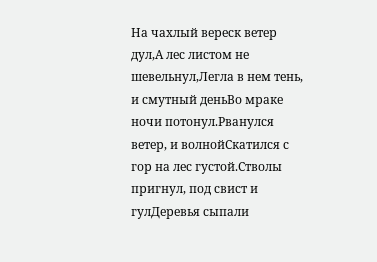На чахлый вереск ветер дул,А лес листом не шевельнул,Легла в нем тень, и смутный деньВо мраке ночи потонул.Рванулся ветер, и волнойСкатился с гор на лес густой.Стволы пригнул, под свист и гулДеревья сыпали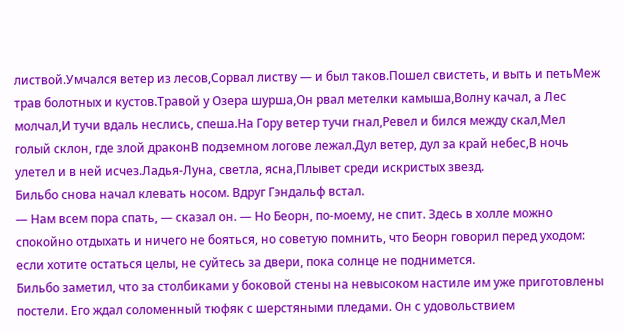листвой.Умчался ветер из лесов,Сорвал листву — и был таков.Пошел свистеть, и выть и петьМеж трав болотных и кустов.Травой у Озера шурша,Он рвал метелки камыша,Волну качал, а Лес молчал,И тучи вдаль неслись, спеша.На Гору ветер тучи гнал,Ревел и бился между скал,Мел голый склон, где злой драконВ подземном логове лежал.Дул ветер, дул за край небес,В ночь улетел и в ней исчез.Ладья-Луна, светла, ясна,Плывет среди искристых звезд.
Бильбо снова начал клевать носом. Вдруг Гэндальф встал.
— Нам всем пора спать, — сказал он. — Но Беорн, по-моему, не спит. Здесь в холле можно спокойно отдыхать и ничего не бояться, но советую помнить, что Беорн говорил перед уходом: если хотите остаться целы, не суйтесь за двери, пока солнце не поднимется.
Бильбо заметил, что за столбиками у боковой стены на невысоком настиле им уже приготовлены постели. Его ждал соломенный тюфяк с шерстяными пледами. Он с удовольствием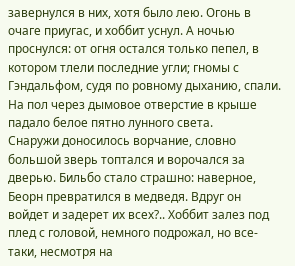завернулся в них, хотя было лею. Огонь в очаге приугас, и хоббит уснул. А ночью проснулся: от огня остался только пепел, в котором тлели последние угли; гномы с Гэндальфом, судя по ровному дыханию, спали. На пол через дымовое отверстие в крыше падало белое пятно лунного света.
Снаружи доносилось ворчание, словно большой зверь топтался и ворочался за дверью. Бильбо стало страшно: наверное, Беорн превратился в медведя. Вдруг он войдет и задерет их всех?.. Хоббит залез под плед с головой, немного подрожал, но все-таки, несмотря на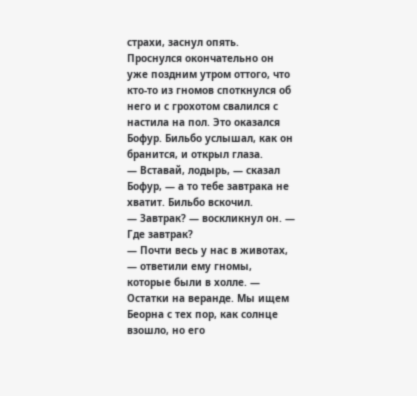страхи, заснул опять.
Проснулся окончательно он уже поздним утром оттого, что кто-то из гномов споткнулся об него и с грохотом свалился с настила на пол. Это оказался Бофур. Бильбо услышал, как он бранится, и открыл глаза.
— Вставай, лодырь, — сказал Бофур, — а то тебе завтрака не хватит. Бильбо вскочил.
— Завтрак? — воскликнул он. — Где завтрак?
— Почти весь у нас в животах, — ответили ему гномы, которые были в холле. — Остатки на веранде. Мы ищем Беорна с тех пор, как солнце взошло, но его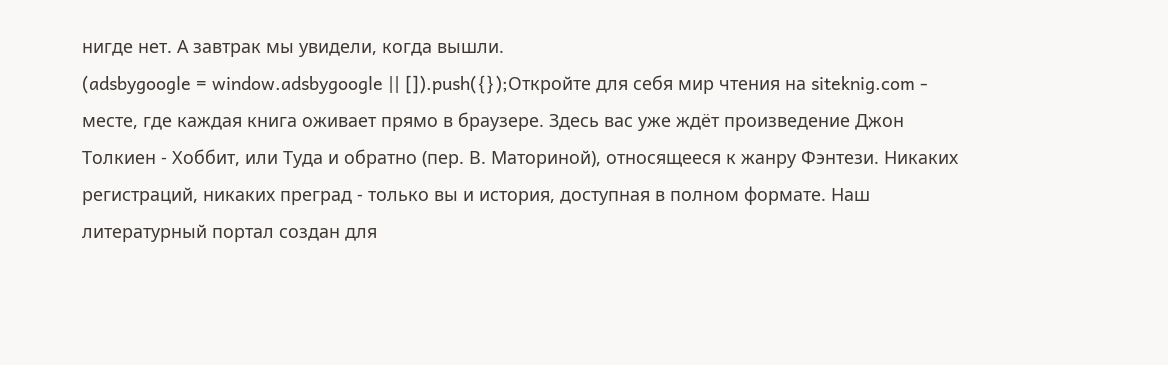нигде нет. А завтрак мы увидели, когда вышли.
(adsbygoogle = window.adsbygoogle || []).push({});Откройте для себя мир чтения на siteknig.com - месте, где каждая книга оживает прямо в браузере. Здесь вас уже ждёт произведение Джон Толкиен - Хоббит, или Туда и обратно (пер. В. Маториной), относящееся к жанру Фэнтези. Никаких регистраций, никаких преград - только вы и история, доступная в полном формате. Наш литературный портал создан для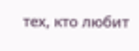тех, кто любит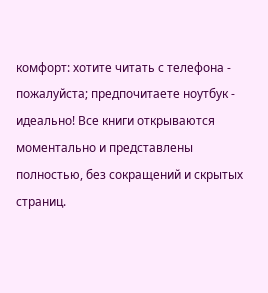комфорт: хотите читать с телефона - пожалуйста; предпочитаете ноутбук - идеально! Все книги открываются моментально и представлены полностью, без сокращений и скрытых страниц.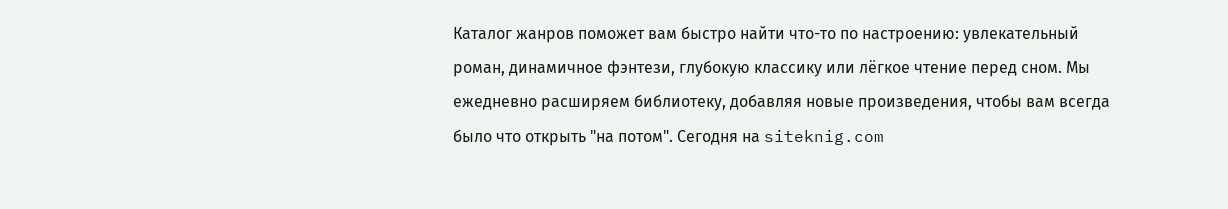Каталог жанров поможет вам быстро найти что-то по настроению: увлекательный роман, динамичное фэнтези, глубокую классику или лёгкое чтение перед сном. Мы ежедневно расширяем библиотеку, добавляя новые произведения, чтобы вам всегда было что открыть "на потом". Сегодня на siteknig.com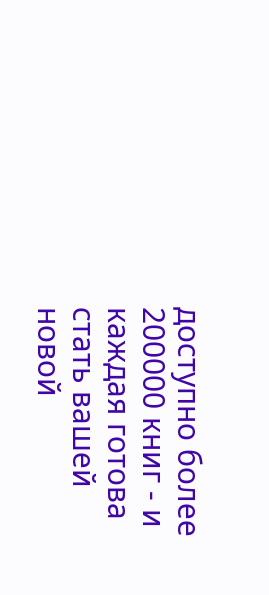доступно более 200000 книг - и каждая готова стать вашей новой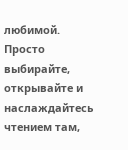любимой. Просто выбирайте, открывайте и наслаждайтесь чтением там,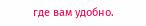где вам удобно.